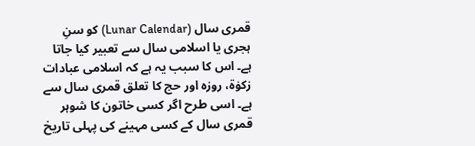قمری سال (Lunar Calendar) کو سنِ ہجری یا اسلامی سال سے تعبیر کیا جاتا ہے۔ اس کا سبب یہ ہے کہ اسلامی عبادات زکوٰۃ، روزہ اور حج کا تعلق قمری سال سے ہے۔ اسی طرح اگر کسی خاتون کا شوہر قمری سال کے کسی مہینے کی پہلی تاریخ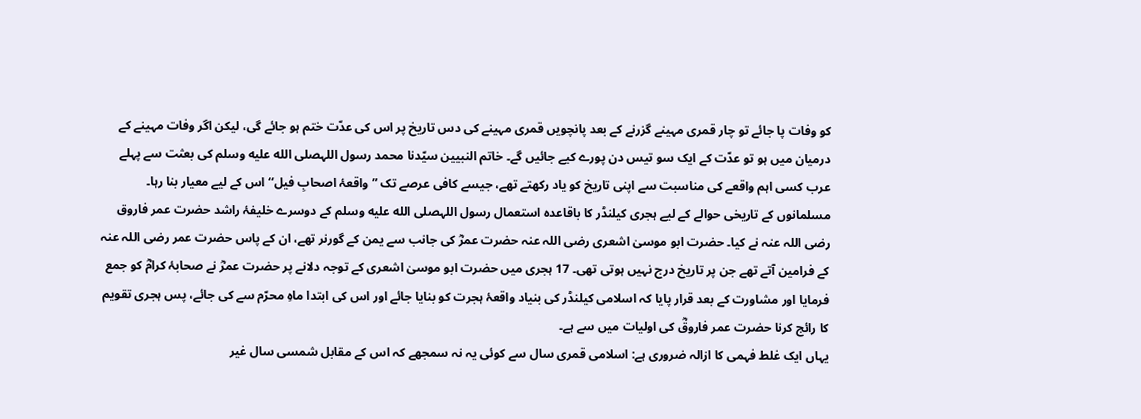کو وفات پا جائے تو چار قمری مہینے گزرنے کے بعد پانچویں قمری مہینے کی دس تاریخ پر اس کی عدّت ختم ہو جائے گی، لیکن اگر وفات مہینے کے درمیان میں ہو تو عدّت کے ایک سو تیس دن پورے کیے جائیں گے۔ خاتم النبیین سیّدنا محمد رسول اللہصلى الله عليه وسلم کی بعثت سے پہلے عرب کسی اہم واقعے کی مناسبت سے اپنی تاریخ کو یاد رکھتے تھے، جیسے کافی عرصے تک ”واقعۂ اصحابِ فیل‘‘ اس کے لیے معیار بنا رہا۔
مسلمانوں کے تاریخی حوالے کے لیے ہجری کیلنڈر کا باقاعدہ استعمال رسول اللہصلى الله عليه وسلم کے دوسرے خلیفۂ راشد حضرت عمر فاروق رضی اللہ عنہ نے کیا۔ حضرت ابو موسیٰ اشعری رضی اللہ عنہ حضرت عمرؓ کی جانب سے یمن کے گورنر تھے، ان کے پاس حضرت عمر رضی اللہ عنہ کے فرامین آتے تھے جن پر تاریخ درج نہیں ہوتی تھی۔ 17 ہجری میں حضرت ابو موسیٰ اشعری کے توجہ دلانے پر حضرت عمرؓ نے صحابۂ کرامؓ کو جمع فرمایا اور مشاورت کے بعد قرار پایا کہ اسلامی کیلنڈر کی بنیاد واقعۂ ہجرت کو بنایا جائے اور اس کی ابتدا ماہِ محرّم سے کی جائے، پس ہجری تقویم کا رائج کرنا حضرت عمر فاروقؓ کی اولیات میں سے ہے۔
یہاں ایک غلط فہمی کا ازالہ ضروری ہے: اسلامی قمری سال سے کوئی یہ نہ سمجھے کہ اس کے مقابل شمسی سال غیر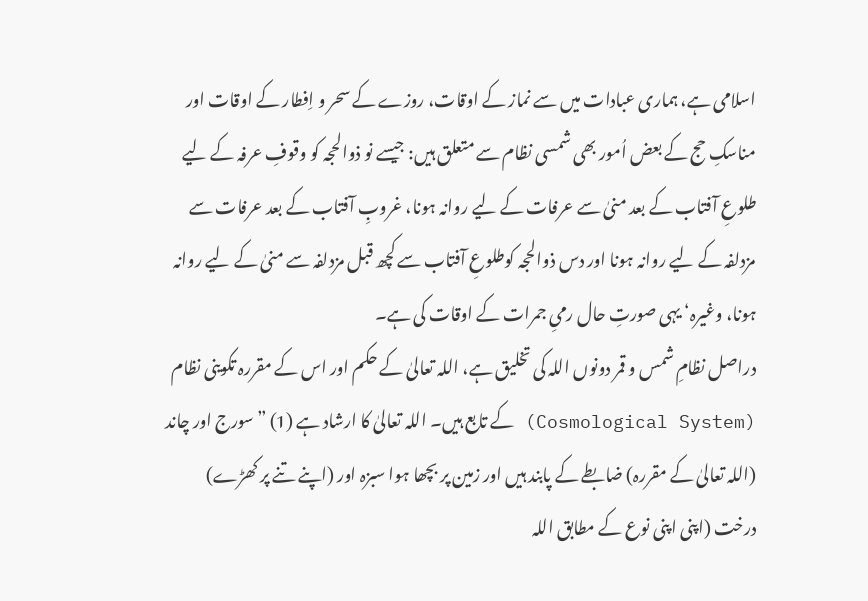اسلامی ہے، ہماری عبادات میں سے نماز کے اوقات، روزے کے سحر و اِفطار کے اوقات اور مناسکِ حج کے بعض اُمور بھی شمسی نظام سے متعلق ہیں: جیسے نو ذوالحجہ کو وقوفِ عرفہ کے لیے طلوعِ آفتاب کے بعد منیٰ سے عرفات کے لیے روانہ ہونا، غروبِ آفتاب کے بعد عرفات سے مزدلفہ کے لیے روانہ ہونا اور دس ذوالحجہ کوطلوعِ آفتاب سے کچھ قبل مزدلفہ سے منیٰ کے لیے روانہ ہونا، وغیرہ‘ یہی صورتِ حال رمیِ جمرات کے اوقات کی ہے۔
دراصل نظامِ شمس و قمر دونوں اللہ کی تخلیق ہے، اللہ تعالیٰ کے حکم اور اس کے مقررہ تکوینی نظام (Cosmological System) کے تابع ہیں۔ اللہ تعالیٰ کا ارشاد ہے (1) ”سورج اور چاند (اللہ تعالیٰ کے مقررہ) ضابطے کے پابند ہیں اور زمین پر بچھا ہوا سبزہ اور (اپنے تنے پر کھڑے) درخت (اپنی اپنی نوع کے مطابق اللہ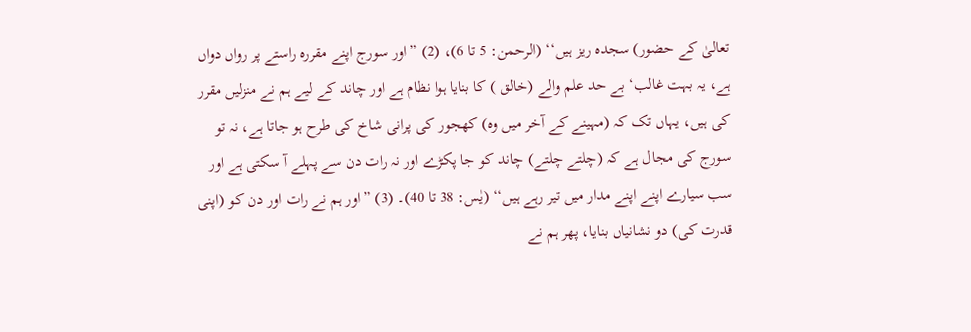تعالیٰ کے حضور) سجدہ ریز ہیں‘‘ (الرحمن: 5 تا 6)، (2) ”اور سورج اپنے مقررہ راستے پر رواں دواں ہے، یہ بہت غالب‘ بے حد علم والے (خالق ) کا بنایا ہوا نظام ہے اور چاند کے لیے ہم نے منزلیں مقرر کی ہیں، یہاں تک کہ (مہینے کے آخر میں وہ) کھجور کی پرانی شاخ کی طرح ہو جاتا ہے، نہ تو سورج کی مجال ہے کہ (چلتے چلتے) چاند کو جا پکڑے اور نہ رات دن سے پہلے آ سکتی ہے اور سب سیارے اپنے اپنے مدار میں تیر رہے ہیں‘‘ (یٰس: 38 تا 40)۔ (3) ”اور ہم نے رات اور دن کو (اپنی قدرت کی) دو نشانیاں بنایا، پھر ہم نے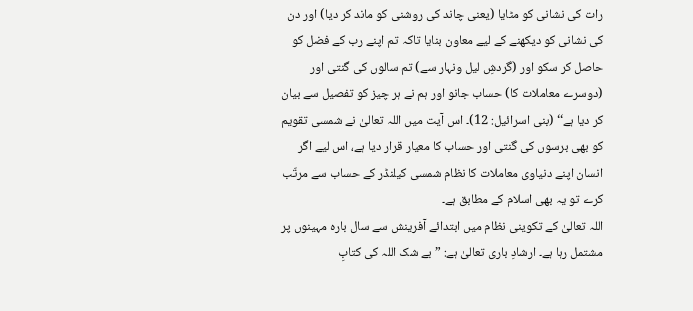رات کی نشانی کو مٹایا (یعنی چاند کی روشنی کو ماند کر دیا) اور دن کی نشانی کو دیکھنے کے لیے معاون بنایا تاکہ تم اپنے رب کے فضل کو حاصل کر سکو اور (گردشِ لیل ونہار سے) تم سالوں کی گنتی اور (دوسرے معاملات کا) حساب جانو اور ہم نے ہر چیز کو تفصیل سے بیان کر دیا ہے‘‘ (بنی اسرائیل: 12)۔ اس آیت میں اللہ تعالیٰ نے شمسی تقویم کو بھی برسوں کی گنتی اور حساب کا معیار قرار دیا ہے، اس لیے اگر انسان اپنے دنیاوی معاملات کا نظام شمسی کیلنڈر کے حساب سے مرتّب کرے تو یہ بھی اسلام کے مطابق ہے۔
اللہ تعالیٰ کے تکوینی نظام میں ابتدائے آفرینش سے سال بارہ مہینوں پر مشتمل رہا ہے۔ ارشادِ باری تعالیٰ ہے: ”بے شک اللہ کی کتابِ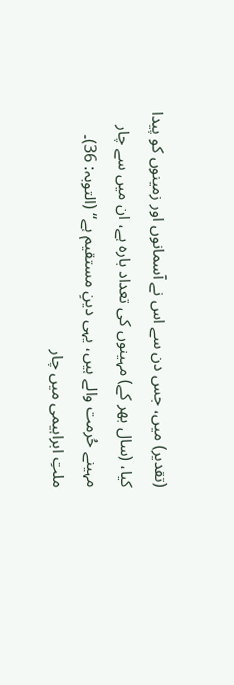(تقدیر) میں، جس دن سے اس نے آسمانوں اور زمینوں کو پیدا کیا، (سال بھر کے) مہینوں کی تعداد بارہ ہے، ان میں سے چار مہینے حُرمت والے ہیں، یہی دینِ مستقیم ہے‘‘ (التوبہ: 36)۔
ملتِ ابراہیمی میں چار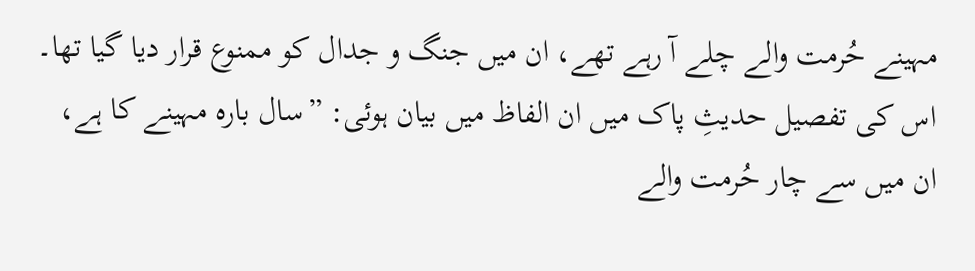مہینے حُرمت والے چلے آ رہے تھے، ان میں جنگ و جدال کو ممنوع قرار دیا گیا تھا۔ اس کی تفصیل حدیثِ پاک میں ان الفاظ میں بیان ہوئی: ”سال بارہ مہینے کا ہے، ان میں سے چار حُرمت والے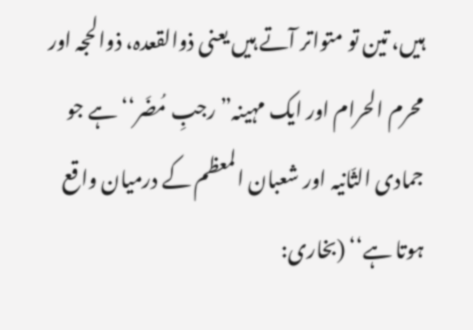ہیں، تین تو متواتر آتے ہیں یعنی ذوالقعدہ، ذوالحجہ اور محرم الحرام اور ایک مہینہ” رجبِ مُضَر‘‘ ہے جو جمادی الثّانیہ اور شعبان المعظم کے درمیان واقع ہوتا ہے‘‘ (بخاری: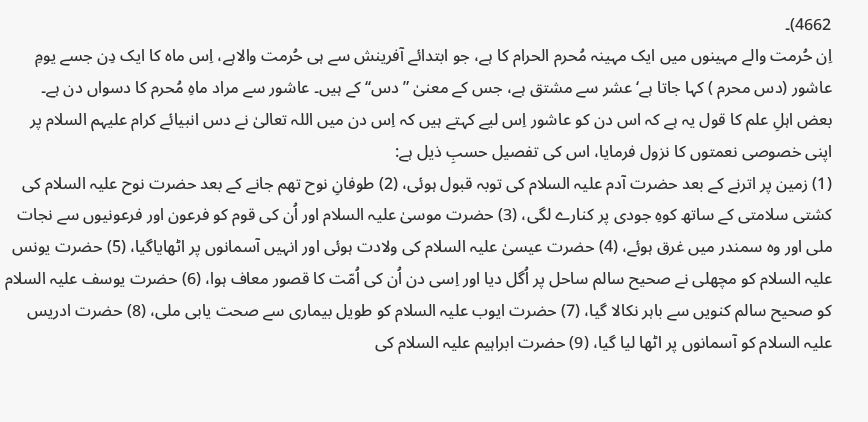4662)۔
اِن حُرمت والے مہینوں میں ایک مہینہ مُحرم الحرام کا ہے، جو ابتدائے آفرینش سے ہی حُرمت والاہے، اِس ماہ کا ایک دِن جسے یومِ عاشور (دس محرم ) کہا جاتا ہے‘ عشر سے مشتق ہے، جس کے معنیٰ ”دس‘‘ کے ہیں۔ عاشور سے مراد ماہِ مُحرم کا دسواں دن ہے۔ بعض اہلِ علم کا قول یہ ہے کہ اس دن کو عاشور اِس لیے کہتے ہیں کہ اِس دن میں اللہ تعالیٰ نے دس انبیائے کرام علیہم السلام پر اپنی خصوصی نعمتوں کا نزول فرمایا، اس کی تفصیل حسبِ ذیل ہے:
(1) زمین پر اترنے کے بعد حضرت آدم علیہ السلام کی توبہ قبول ہوئی، (2) طوفانِ نوح تھم جانے کے بعد حضرت نوح علیہ السلام کی کشتی سلامتی کے ساتھ کوہِ جودی پر کنارے لگی، (3) حضرت موسیٰ علیہ السلام اور اُن کی قوم کو فرعون اور فرعونیوں سے نجات ملی اور وہ سمندر میں غرق ہوئے، (4) حضرت عیسیٰ علیہ السلام کی ولادت ہوئی اور انہیں آسمانوں پر اٹھایاگیا، (5) حضرت یونس علیہ السلام کو مچھلی نے صحیح سالم ساحل پر اُگل دیا اور اِسی دن اُن کی اُمّت کا قصور معاف ہوا، (6) حضرت یوسف علیہ السلام کو صحیح سالم کنویں سے باہر نکالا گیا، (7) حضرت ایوب علیہ السلام کو طویل بیماری سے صحت یابی ملی، (8) حضرت ادریس علیہ السلام کو آسمانوں پر اٹھا لیا گیا، (9) حضرت ابراہیم علیہ السلام کی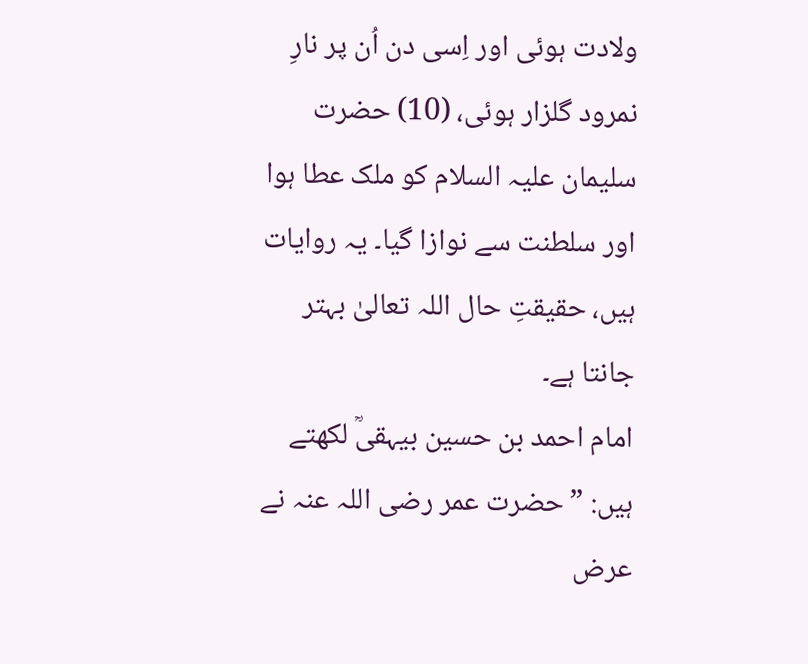ولادت ہوئی اور اِسی دن اُن پر نارِ نمرود گلزار ہوئی، (10) حضرت سلیمان علیہ السلام کو ملک عطا ہوا اور سلطنت سے نوازا گیا۔ یہ روایات ہیں، حقیقتِ حال اللہ تعالیٰ بہتر جانتا ہے۔
امام احمد بن حسین بیہقیؒ لکھتے ہیں: ”حضرت عمر رضی اللہ عنہ نے عرض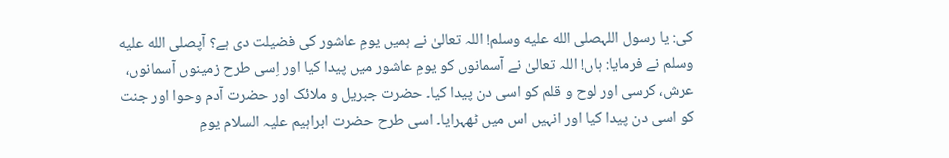کی: یا رسول اللہصلى الله عليه وسلم! اللہ تعالیٰ نے ہمیں یومِ عاشور کی فضیلت دی ہے؟ آپصلى الله عليه وسلم نے فرمایا: ہاں! اللہ تعالیٰ نے آسمانوں کو یومِ عاشور میں پیدا کیا اور اِسی طرح زمینوں آسمانوں، عرش، کرسی اور لوح و قلم کو اسی دن پیدا کیا۔ حضرت جبریل و ملائک اور حضرت آدم وحوا اور جنت کو اسی دن پیدا کیا اور انہیں اس میں ٹھہرایا۔ اسی طرح حضرت ابراہیم علیہ السلام یومِ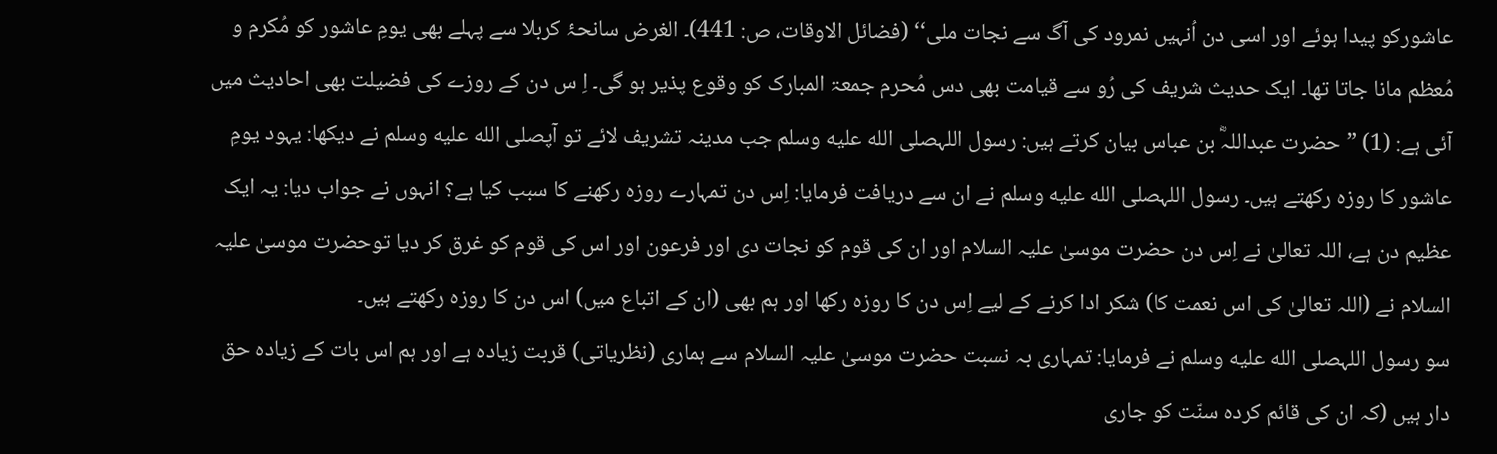عاشورکو پیدا ہوئے اور اسی دن اُنہیں نمرود کی آگ سے نجات ملی‘‘ (فضائل الاوقات، ص: 441)۔ الغرض سانحۂ کربلا سے پہلے بھی یومِ عاشور کو مُکرم و مُعظم مانا جاتا تھا۔ ایک حدیث شریف کی رُو سے قیامت بھی دس مُحرم جمعۃ المبارک کو وقوع پذیر ہو گی۔ اِ س دن کے روزے کی فضیلت بھی احادیث میں آئی ہے: (1) ”حضرت عبداللہؓ بن عباس بیان کرتے ہیں: رسول اللہصلى الله عليه وسلم جب مدینہ تشریف لائے تو آپصلى الله عليه وسلم نے دیکھا: یہود یومِ عاشور کا روزہ رکھتے ہیں۔ رسول اللہصلى الله عليه وسلم نے ان سے دریافت فرمایا: اِس دن تمہارے روزہ رکھنے کا سبب کیا ہے؟ انہوں نے جواب دیا: یہ ایک عظیم دن ہے، اللہ تعالیٰ نے اِس دن حضرت موسیٰ علیہ السلام اور ان کی قوم کو نجات دی اور فرعون اور اس کی قوم کو غرق کر دیا توحضرت موسیٰ علیہ السلام نے (اللہ تعالیٰ کی اس نعمت کا) شکر ادا کرنے کے لیے اِس دن کا روزہ رکھا اور ہم بھی (ان کے اتباع میں) اس دن کا روزہ رکھتے ہیں۔
سو رسول اللہصلى الله عليه وسلم نے فرمایا: تمہاری بہ نسبت حضرت موسیٰ علیہ السلام سے ہماری (نظریاتی) قربت زیادہ ہے اور ہم اس بات کے زیادہ حق دار ہیں (کہ ان کی قائم کردہ سنّت کو جاری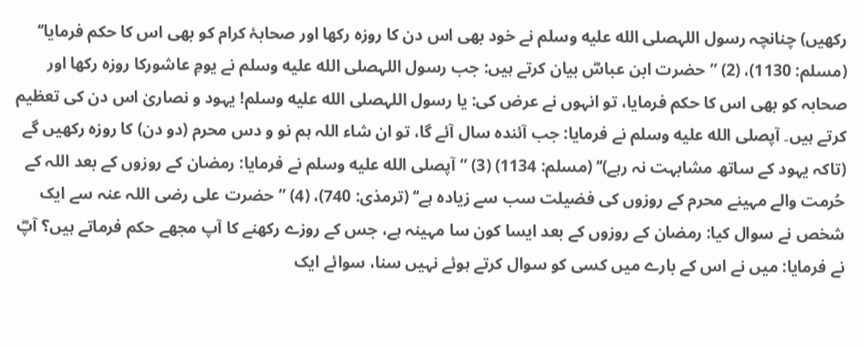رکھیں) چنانچہ رسول اللہصلى الله عليه وسلم نے خود بھی اس دن کا روزہ رکھا اور صحابۂ کرام کو بھی اس کا حکم فرمایا‘‘ (مسلم: 1130)، (2) ”حضرت ابن عباسؓ بیان کرتے ہیں: جب رسول اللہصلى الله عليه وسلم نے یومِ عاشورکا روزہ رکھا اور صحابہ کو بھی اس کا حکم فرمایا، تو انہوں نے عرض کی: یا رسول اللہصلى الله عليه وسلم! یہود و نصاریٰ اس دن کی تعظیم کرتے ہیں۔ آپصلى الله عليه وسلم نے فرمایا: جب آئندہ سال آئے گا، تو ان شاء اللہ ہم نو و دس محرم (دو دن) کا روزہ رکھیں گے (تاکہ یہود کے ساتھ مشابہت نہ رہے)‘‘ (مسلم: 1134) (3) ”آپصلى الله عليه وسلم نے فرمایا: رمضان کے روزوں کے بعد اللہ کے حُرمت والے مہینے محرم کے روزوں کی فضیلت سب سے زیادہ ہے‘‘ (ترمذی: 740)، (4) ”حضرت علی رضی اللہ عنہ سے ایک شخص نے سوال کیا: رمضان کے روزوں کے بعد ایسا کون سا مہینہ ہے، جس کے روزے رکھنے کا آپ مجھے حکم فرماتے ہیں؟ آپؓ نے فرمایا: میں نے اس کے بارے میں کسی کو سوال کرتے ہوئے نہیں سنا، سوائے ایک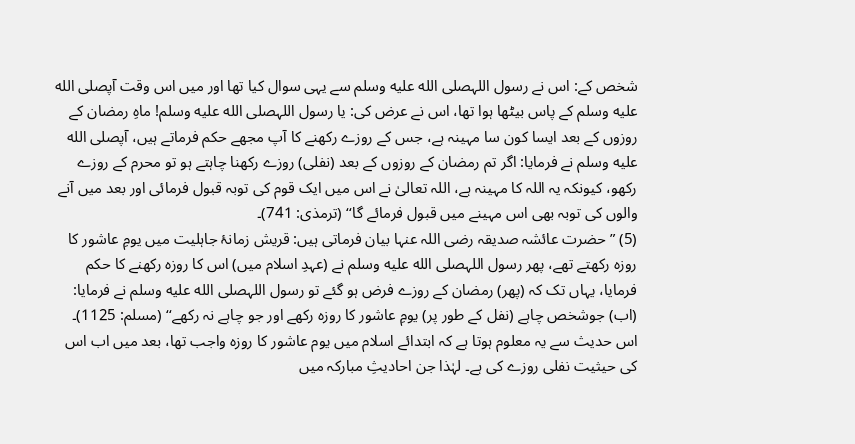شخص کے: اس نے رسول اللہصلى الله عليه وسلم سے یہی سوال کیا تھا اور میں اس وقت آپصلى الله عليه وسلم کے پاس بیٹھا ہوا تھا، اس نے عرض کی: یا رسول اللہصلى الله عليه وسلم! ماہِ رمضان کے روزوں کے بعد ایسا کون سا مہینہ ہے، جس کے روزے رکھنے کا آپ مجھے حکم فرماتے ہیں، آپصلى الله عليه وسلم نے فرمایا: اگر تم رمضان کے روزوں کے بعد (نفلی) روزے رکھنا چاہتے ہو تو محرم کے روزے رکھو، کیونکہ یہ اللہ کا مہینہ ہے، اللہ تعالیٰ نے اس میں ایک قوم کی توبہ قبول فرمائی اور بعد میں آنے والوں کی توبہ بھی اس مہینے میں قبول فرمائے گا‘‘ (ترمذی: 741)۔
(5) ”حضرت عائشہ صدیقہ رضی اللہ عنہا بیان فرماتی ہیں: قریش زمانۂ جاہلیت میں یومِ عاشور کا روزہ رکھتے تھے، پھر رسول اللہصلى الله عليه وسلم نے (عہدِ اسلام میں) اس کا روزہ رکھنے کا حکم فرمایا، یہاں تک کہ (پھر) رمضان کے روزے فرض ہو گئے تو رسول اللہصلى الله عليه وسلم نے فرمایا: (اب) جوشخص چاہے (نفل کے طور پر) یومِ عاشور کا روزہ رکھے اور جو چاہے نہ رکھے‘‘ (مسلم: 1125)۔ اس حدیث سے یہ معلوم ہوتا ہے کہ ابتدائے اسلام میں یوم عاشور کا روزہ واجب تھا، بعد میں اب اس کی حیثیت نفلی روزے کی ہے۔ لہٰذا جن احادیثِ مبارکہ میں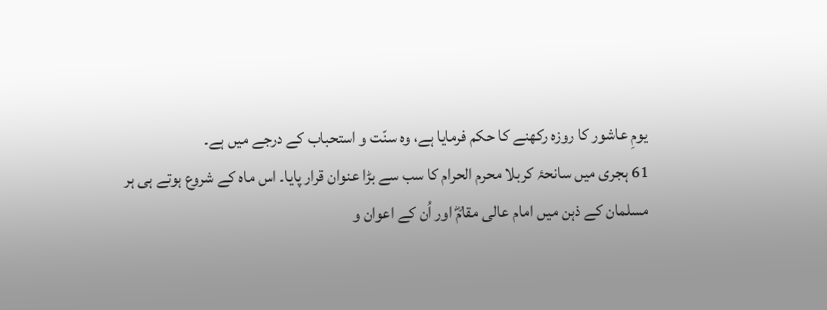یومِ عاشور کا روزہ رکھنے کا حکم فرمایا ہے، وہ سنّت و استحباب کے درجے میں ہے۔
61 ہجری میں سانحۂ کربلا محرم الحرام کا سب سے بڑا عنوان قرار پایا۔ اس ماہ کے شروع ہوتے ہی ہر مسلمان کے ذہن میں امام عالی مقامؓ اور اُن کے اعوان و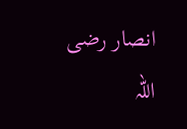انصار رضی اللہ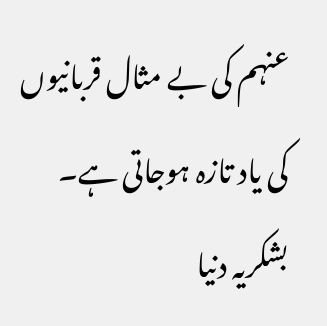عنہم کی بے مثال قربانیوں کی یاد تازہ ہوجاتی ہے۔
بشکریہ دنیا